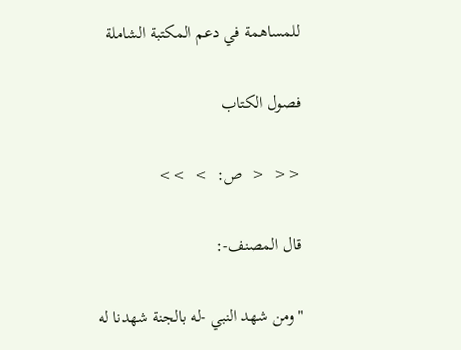للمساهمة في دعم المكتبة الشاملة

فصول الكتاب

<<  <  ص:  >  >>

قال المصنف-:

"ومن شهد النبي -له بالجنة شهدنا له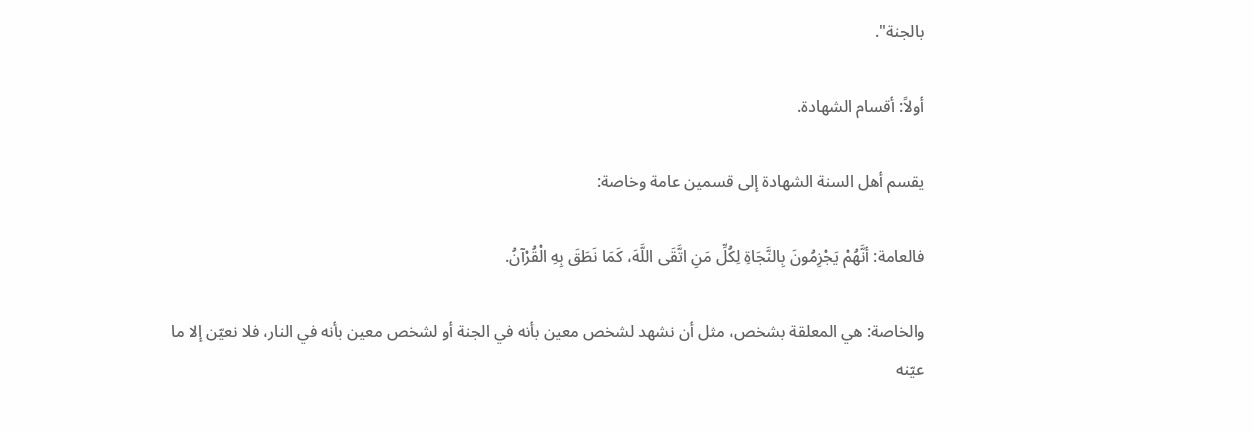بالجنة".

أولاً: أقسام الشهادة.

يقسم أهل السنة الشهادة إلى قسمين عامة وخاصة:

فالعامة: أنَّهُمْ يَجْزِمُونَ بِالنَّجَاةِ لِكُلِّ مَنِ اتَّقَى اللَّهَ، كَمَا نَطَقَ بِهِ الْقُرْآنُ.

والخاصة: هي المعلقة بشخص، مثل أن نشهد لشخص معين بأنه في الجنة أو لشخص معين بأنه في النار، فلا نعيّن إلا ما عيّنه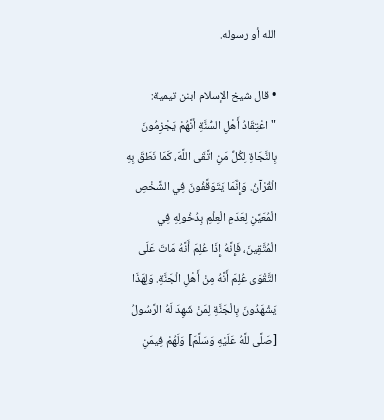الله أو رسوله.

• قال شيخ الإسلام ابنن تيمية: "اعْتِقَادُ أَهْلِ السُّنَّةِ أنَّهُمْ يَجْزِمُونَ بِالنَّجَاةِ لِكُلِّ مَنِ اتَّقَى اللَّهَ، كَمَا نَطَقَ بِهِ الْقُرْآنُ. وَإِنَّمَا يَتَوَقَّفُونَ فِي الشَّخْصِ الْمُعَيَّنِ لِعَدَمِ الْعِلْمِ بِدُخُولِهِ فِي الْمُتَّقِينَ، فَإِنَّهُ إِذَا عُلِمَ أَنَّهُ مَاتَ عَلَى التَّقْوَى عُلِمَ أَنَّهُ مِنْ أَهْلِ الْجَنَّةِ. وَلِهَذَا يَشْهَدُونَ بِالْجَنَّةِ لِمَنْ شَهِدَ لَهُ الرَّسُولُ [صَلَّى للَّهُ عَلَيْهِ وَسَلَّمَ] وَلَهُمْ فِيمَنِ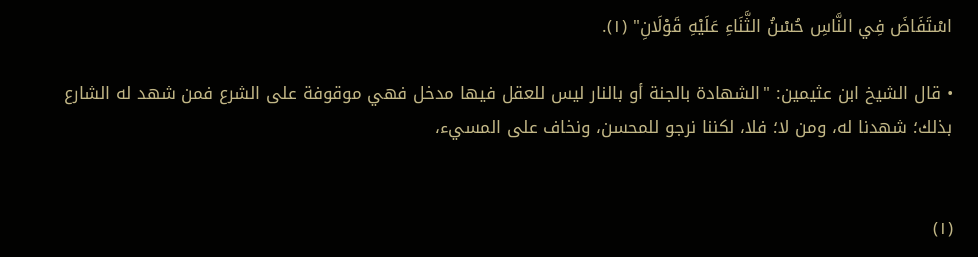اسْتَفَاضَ فِي النَّاسِ حُسْنُ الثَّنَاءِ عَلَيْهِ قَوْلَانِ" (١).

• قال الشيخ ابن عثيمين: "الشهادة بالجنة أو بالنار ليس للعقل فيها مدخل فهي موقوفة على الشرع فمن شهد له الشارع بذلك؛ شهدنا له، ومن لا؛ فلا، لكننا نرجو للمحسن، ونخاف على المسيء،


(١)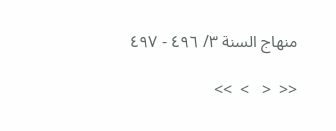منهاج السنة ٣/ ٤٩٦ - ٤٩٧

<<  <   >  >>